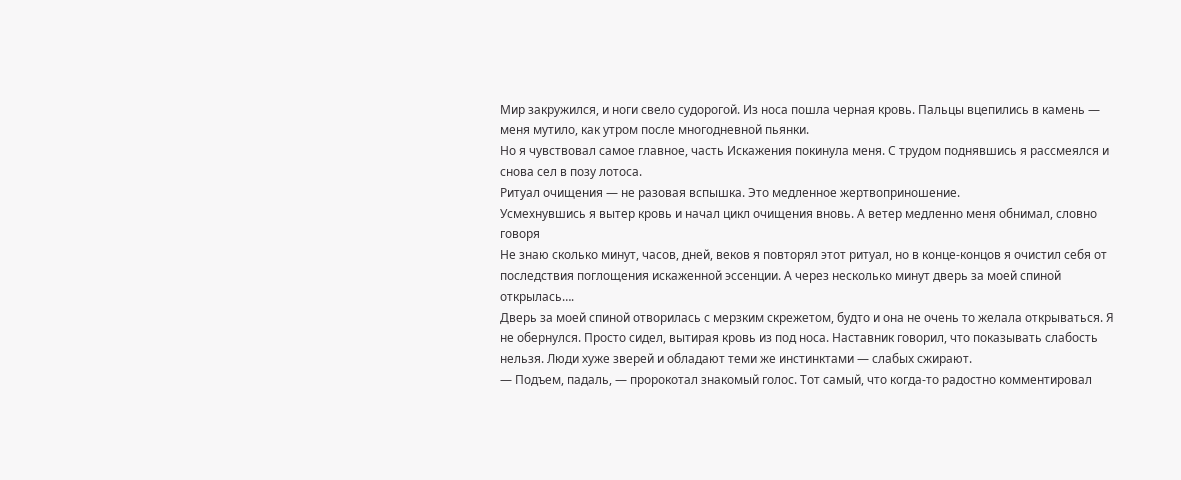Мир закружился, и ноги свело судорогой. Из носа пошла черная кровь. Пальцы вцепились в камень — меня мутило, как утром после многодневной пьянки.
Но я чувствовал самое главное, часть Искажения покинула меня. С трудом поднявшись я рассмеялся и снова сел в позу лотоса.
Ритуал очищения — не разовая вспышка. Это медленное жертвоприношение.
Усмехнувшись я вытер кровь и начал цикл очищения вновь. А ветер медленно меня обнимал, словно говоря
Не знаю сколько минут, часов, дней, веков я повторял этот ритуал, но в конце-концов я очистил себя от последствия поглощения искаженной эссенции. А через несколько минут дверь за моей спиной открылась….
Дверь за моей спиной отворилась с мерзким скрежетом, будто и она не очень то желала открываться. Я не обернулся. Просто сидел, вытирая кровь из под носа. Наставник говорил, что показывать слабость нельзя. Люди хуже зверей и обладают теми же инстинктами — слабых сжирают.
— Подъем, падаль, — пророкотал знакомый голос. Тот самый, что когда-то радостно комментировал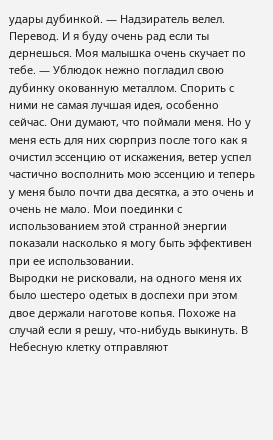удары дубинкой. — Надзиратель велел. Перевод. И я буду очень рад если ты дернешься. Моя малышка очень скучает по тебе. — Ублюдок нежно погладил свою дубинку окованную металлом. Спорить с ними не самая лучшая идея, особенно сейчас. Они думают, что поймали меня. Но у меня есть для них сюрприз после того как я очистил эссенцию от искажения, ветер успел частично восполнить мою эссенцию и теперь у меня было почти два десятка, а это очень и очень не мало. Мои поединки с использованием этой странной энергии показали насколько я могу быть эффективен при ее использовании.
Выродки не рисковали, на одного меня их было шестеро одетых в доспехи при этом двое держали наготове копья. Похоже на случай если я решу, что-нибудь выкинуть. В Небесную клетку отправляют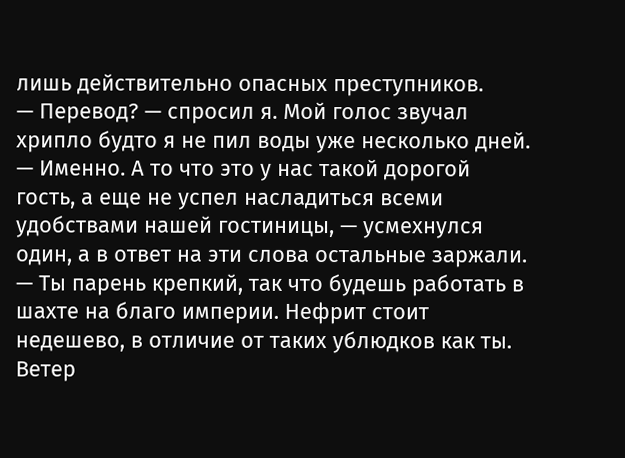лишь действительно опасных преступников.
— Перевод? — спросил я. Мой голос звучал хрипло будто я не пил воды уже несколько дней.
— Именно. А то что это у нас такой дорогой гость, а еще не успел насладиться всеми удобствами нашей гостиницы, — усмехнулся один, а в ответ на эти слова остальные заржали. — Ты парень крепкий, так что будешь работать в шахте на благо империи. Нефрит стоит недешево, в отличие от таких ублюдков как ты.
Ветер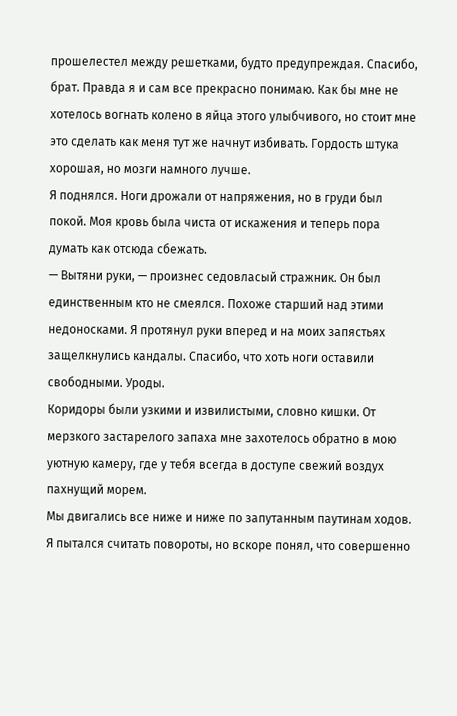прошелестел между решетками, будто предупреждая. Спасибо, брат. Правда я и сам все прекрасно понимаю. Как бы мне не хотелось вогнать колено в яйца этого улыбчивого, но стоит мне это сделать как меня тут же начнут избивать. Гордость штука хорошая, но мозги намного лучше.
Я поднялся. Ноги дрожали от напряжения, но в груди был покой. Моя кровь была чиста от искажения и теперь пора думать как отсюда сбежать.
— Вытяни руки, — произнес седовласый стражник. Он был единственным кто не смеялся. Похоже старший над этими недоносками. Я протянул руки вперед и на моих запястьях защелкнулись кандалы. Спасибо, что хоть ноги оставили свободными. Уроды.
Коридоры были узкими и извилистыми, словно кишки. От мерзкого застарелого запаха мне захотелось обратно в мою уютную камеру, где у тебя всегда в доступе свежий воздух пахнущий морем.
Мы двигались все ниже и ниже по запутанным паутинам ходов. Я пытался считать повороты, но вскоре понял, что совершенно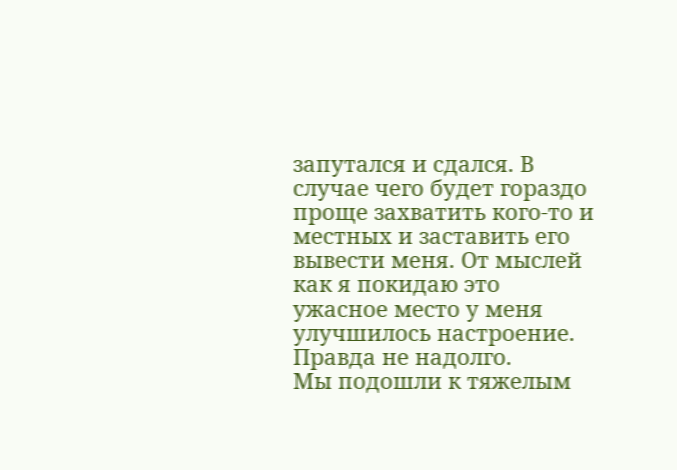запутался и сдался. В случае чего будет гораздо проще захватить кого-то и местных и заставить его вывести меня. От мыслей как я покидаю это ужасное место у меня улучшилось настроение. Правда не надолго.
Мы подошли к тяжелым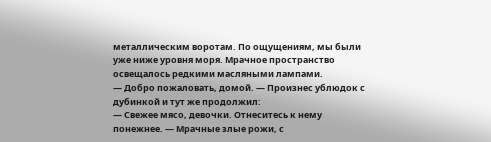металлическим воротам. По ощущениям, мы были уже ниже уровня моря. Мрачное пространство освещалось редкими масляными лампами.
— Добро пожаловать, домой. — Произнес ублюдок с дубинкой и тут же продолжил:
— Свежее мясо, девочки. Отнеситесь к нему понежнее. — Мрачные злые рожи, с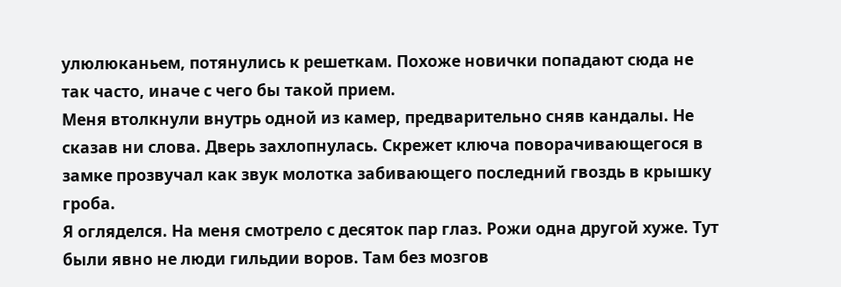улюлюканьем, потянулись к решеткам. Похоже новички попадают сюда не так часто, иначе с чего бы такой прием.
Меня втолкнули внутрь одной из камер, предварительно сняв кандалы. Не сказав ни слова. Дверь захлопнулась. Скрежет ключа поворачивающегося в замке прозвучал как звук молотка забивающего последний гвоздь в крышку гроба.
Я огляделся. На меня смотрело с десяток пар глаз. Рожи одна другой хуже. Тут были явно не люди гильдии воров. Там без мозгов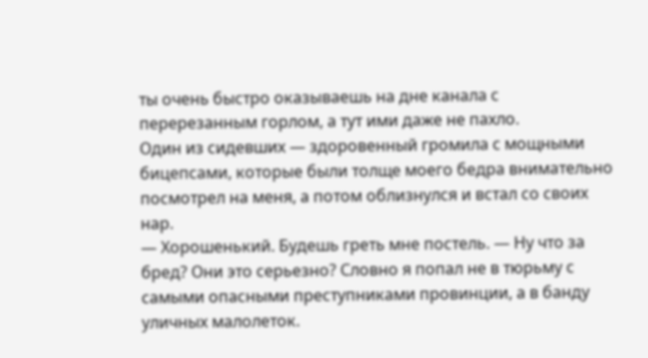ты очень быстро оказываешь на дне канала с перерезанным горлом, а тут ими даже не пахло.
Один из сидевших — здоровенный громила с мощными бицепсами, которые были толще моего бедра внимательно посмотрел на меня, а потом облизнулся и встал со своих нар.
— Хорошенький. Будешь греть мне постель. — Ну что за бред? Они это серьезно? Словно я попал не в тюрьму с самыми опасными преступниками провинции, а в банду уличных малолеток.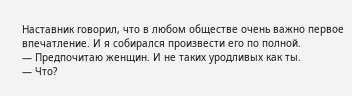Наставник говорил, что в любом обществе очень важно первое впечатление. И я собирался произвести его по полной.
— Предпочитаю женщин. И не таких уродливых как ты.
— Что?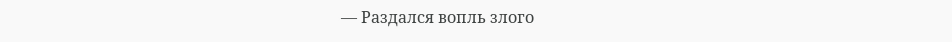— Раздался вопль злого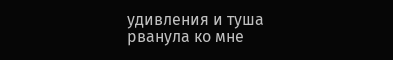удивления и туша рванула ко мне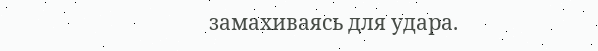замахиваясь для удара.